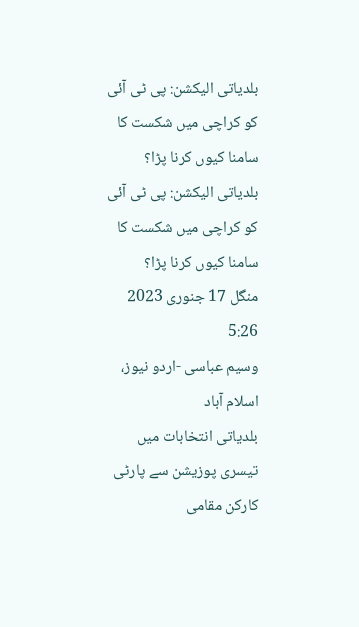بلدیاتی الیکشن: پی ٹی آئی کو کراچی میں شکست کا سامنا کیوں کرنا پڑا؟
بلدیاتی الیکشن: پی ٹی آئی کو کراچی میں شکست کا سامنا کیوں کرنا پڑا؟
منگل 17 جنوری 2023 5:26
وسیم عباسی -اردو نیوز، اسلام آباد
بلدیاتی انتخابات میں تیسری پوزیشن سے پارٹی کارکن مقامی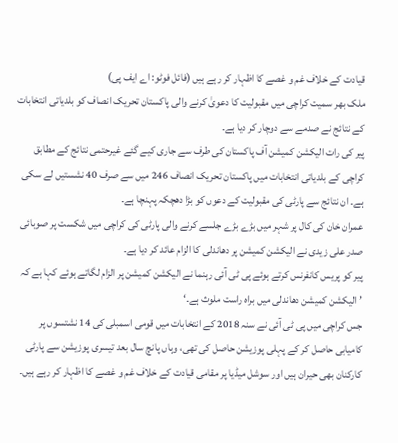قیادت کے خلاف غم و غصے کا اظہار کر رہے ہیں (فائل فوٹو: اے ایف پی)
ملک بھر سمیت کراچی میں مقبولیت کا دعویٰ کرنے والی پاکستان تحریک انصاف کو بلدیاتی انتخابات کے نتائج نے صدمے سے دوچار کر دیا ہے۔
پیر کی رات الیکشن کمیشن آف پاکستان کی طرف سے جاری کیے گئے غیرحتمی نتائج کے مطابق کراچی کے بلدیاتی انتخابات میں پاکستان تحریک انصاف 246 میں سے صرف 40 نشستیں لے سکی ہے۔ ان نتائج سے پارٹی کی مقبولیت کے دعوں کو بڑا دھچکہ پہنچا ہے۔
عمران خان کی کال پر شہر میں بڑے بڑے جلسے کرنے والی پارٹی کی کراچی میں شکست پر صوبائی صدر علی زیدی نے الیکشن کمیشن پر دھاندلی کا الزام عائد کر دیا ہے۔
پیر کو پریس کانفرنس کرتے ہوئے پی ٹی آئی رہنما نے الیکشن کمیشن پر الزام لگاتے ہوئے کہا ہے کہ ’الیکشن کمیشن دھاندلی میں براہ راست ملوث ہے۔‘
جس کراچی میں پی ٹی آئی نے سنہ 2018 کے انتخابات میں قومی اسمبلی کی 14 نشتسوں پر کامیابی حاصل کر کے پہلی پوزیشن حاصل کی تھی، وہاں پانچ سال بعد تیسری پوزیشن سے پارٹی کارکنان بھی حیران ہیں اور سوشل میڈیا پر مقامی قیادت کے خلاف غم و غصے کا اظہار کر رہے ہیں۔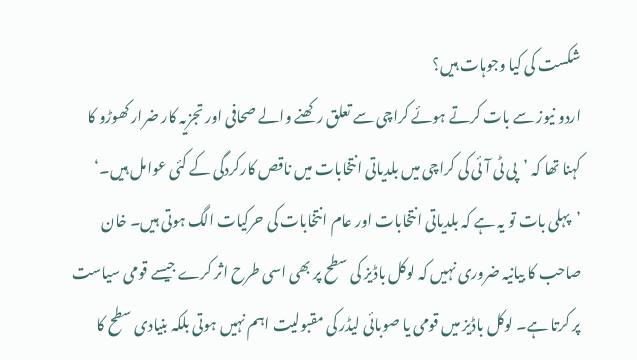شکست کی کیا وجوہات ہیں؟
اردو نیوز سے بات کرتے ہوئے کراچی سے تعلق رکھنے والے صحافی اور تجزیہ کار ضرار کھوڑو کا کہنا تھا کہ ’پی ٹی آئی کی کراچی میں بلدیاتی انتخابات میں ناقص کارکردگی کے کئی عوامل ہیں۔‘
’پہلی بات تو یہ ہے کہ بلدیاتی انتخابات اور عام انتخابات کی حرکیات الگ ہوتی ہیں۔ خان صاحب کا بیانیہ ضروری نہیں کہ لوکل باڈیز کی سطح پر بھی اسی طرح اثر کرے جیسے قومی سیاست پر کرتا ہے۔ لوکل باڈیز میں قومی یا صوبائی لیڈر کی مقبولیت اہم نہیں ہوتی بلکہ بنیادی سطح کا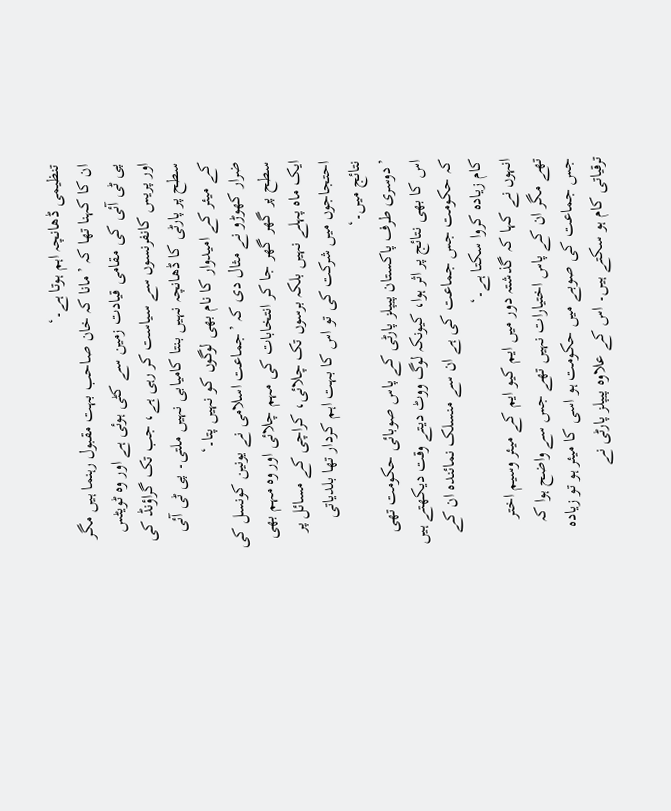تنظیمی ڈھانچہ اہم ہوتا ہے۔‘
ان کا کہنا تھا کہ ’مانا کہ خان صاحب بہت مقبول رہنما ہیں مگر پی ٹی آئی کی مقامی قیادت زمین سے کٹی ہوئی ہے اور وہ ٹویٹس اور پریس کانفرنسوں سے سیاست کر رہی ہے، جب تک گراؤنڈ کی سطح پر پارٹی کا ڈھانچہ نہیں بنتا کامیابی نہیں ملتی۔ پی ٹی آئی کے میئر کے امیدوار کا نام بھی لوگوں کو نہیں پتا۔‘
ضرار کھوڑو نے مثال دی کہ ’جماعت اسلامی نے یونین کونسل کی سطح پر گھر گھر جا کر انتخابات کی مہم چلائی اور وہ مہم بھی ایک ماہ پہلے نہیں بلکہ برسوں تک چلائی، کراچی کے مسائل پر احتجاجوں میں شرکت کی تو اس کا بہت اہم کردار تھا بلدیاتی نتائج میں۔‘
’دوسری طرف پاکستان پیپلز پارٹی کے پاس صوبائی حکومت تھی اس کا بھی نتائج پر اثر ہوا، کیونکہ لوگ ووٹ دیتے وقت دیکھتے ہیں کہ حکومت جس جماعت کی ہے ان سے منسلک نمائندہ ان کے کام زیادہ کروا سکتا ہے۔‘
انہوں نے کہا کہ گذشتہ دور میں ایم کیو ایم کے میئر وسیم اختر تھے مگر ان کے پاس اختیارات نہیں تھے جس سے واضح ہوا کہ جس جماعت کی صوبے میں حکومت ہو اسی کا میئر ہو تو زیادہ ترقیاتی کام ہو سکتے ہیں۔ اس کے علاوہ پیپلز پارٹی نے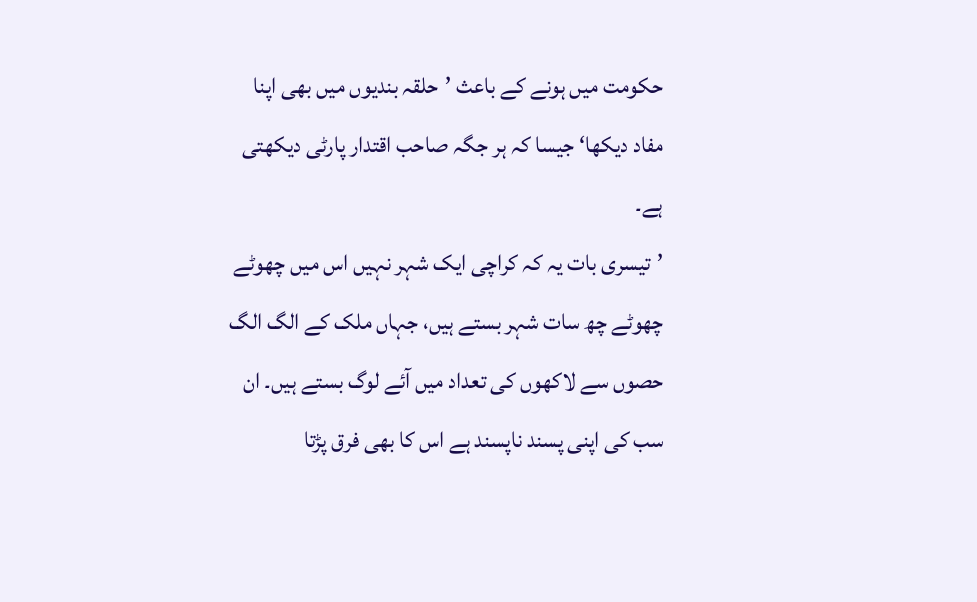حکومت میں ہونے کے باعث ’حلقہ بندیوں میں بھی اپنا مفاد دیکھا‘ جیسا کہ ہر جگہ صاحب اقتدار پارٹی دیکھتی ہے۔
’تیسری بات یہ کہ کراچی ایک شہر نہیں اس میں چھوٹے چھوٹے چھ سات شہر بستے ہیں، جہاں ملک کے الگ الگ حصوں سے لاکھوں کی تعداد میں آئے لوگ بستے ہیں۔ ان سب کی اپنی پسند ناپسند ہے اس کا بھی فرق پڑتا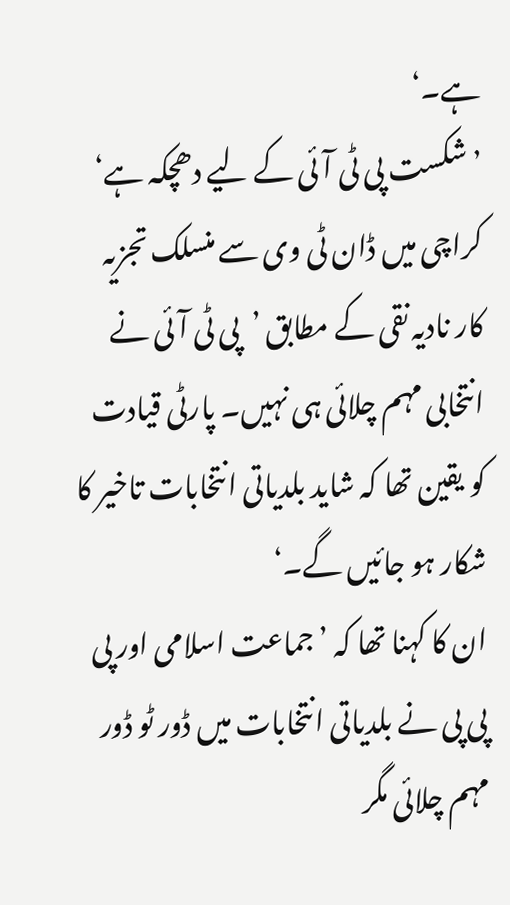ہے۔‘
’شکست پی ٹی آئی کے لیے دھچکہ ہے‘
کراچی میں ڈان ٹی وی سے منسلک تجزیہ کار نادیہ نقی کے مطابق ’پی ٹی آئی نے انتخابی مہم چلائی ہی نہیں۔ پارٹی قیادت کو یقین تھا کہ شاید بلدیاتی انتخابات تاخیر کا شکار ہو جائیں گے۔‘
ان کا کہنا تھا کہ ’جماعت اسلامی اور پی پی پی نے بلدیاتی انتخابات میں ڈور ٹو ڈور مہم چلائی مگر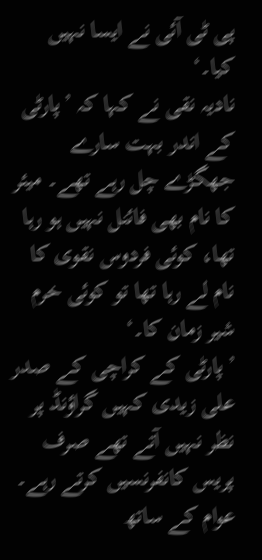پی ٹی آئی نے ایسا نہیں کیا۔‘
نادیہ نقی نے کہا کہ ’پارٹی کے اندر بہت سارے جھگڑے چل رہے تھے۔ میئر کا نام بھی فائنل نہیں ہو رہا تھا، کوئی فردوس نقوی کا نام لے رہا تھا تو کوئی خرم شیر زمان کا۔‘
’پارٹی کے کراچی کے صدر علی زیدی کہیں گراؤنڈ پر نظر نہیں آتے تھے صرف پریس کانفرنسیں کرتے رہے۔ عوام کے ساتھ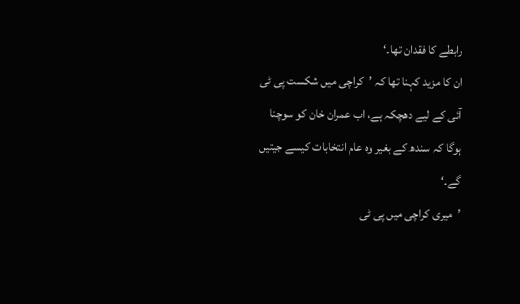رابطے کا فقدان تھا۔‘
ان کا مزید کہنا تھا کہ ’کراچی میں شکست پی ٹی آئی کے لیے دھچکہ ہے، اب عمران خان کو سوچنا ہوگا کہ سندھ کے بغیر وہ عام انتخابات کیسے جیتیں گے۔‘
’میری کراچی میں پی ٹی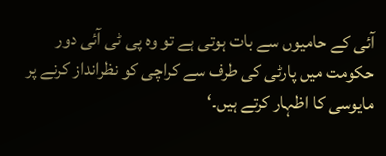آئی کے حامیوں سے بات ہوتی ہے تو وہ پی ٹی آئی دور حکومت میں پارٹی کی طرف سے کراچی کو نظرانداز کرنے پر مایوسی کا اظہار کرتے ہیں۔‘